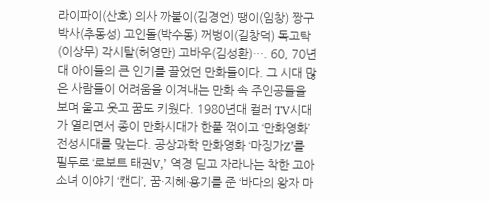라이파이(산호) 의사 까불이(김경언) 땡이(임창) 짱구박사(추동성) 고인돌(박수동) 꺼벙이(길창덕) 독고탁(이상무) 각시탈(허영만) 고바우(김성환)…. 60, 70년대 아이들의 큰 인기를 끌었던 만화들이다. 그 시대 많은 사람들이 어려움을 이겨내는 만화 속 주인공들을 보며 울고 웃고 꿈도 키웠다. 1980년대 컬러 TV시대가 열리면서 종이 만화시대가 한풀 꺾이고 ‘만화영화’ 전성시대를 맞는다. 공상과학 만화영화 ‘마징가Z’를 필두로 ‘로보트 태권V,’ 역경 딛고 자라나는 착한 고아소녀 이야기 ‘캔디’, 꿈·지혜·용기를 준 ‘바다의 왕자 마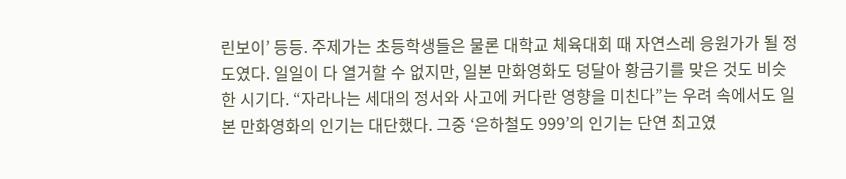린보이’ 등등. 주제가는 초등학생들은 물론 대학교 체육대회 때 자연스레 응원가가 될 정도였다. 일일이 다 열거할 수 없지만, 일본 만화영화도 덩달아 황금기를 맞은 것도 비슷한 시기다. “자라나는 세대의 정서와 사고에 커다란 영향을 미친다”는 우려 속에서도 일본 만화영화의 인기는 대단했다. 그중 ‘은하철도 999’의 인기는 단연 최고였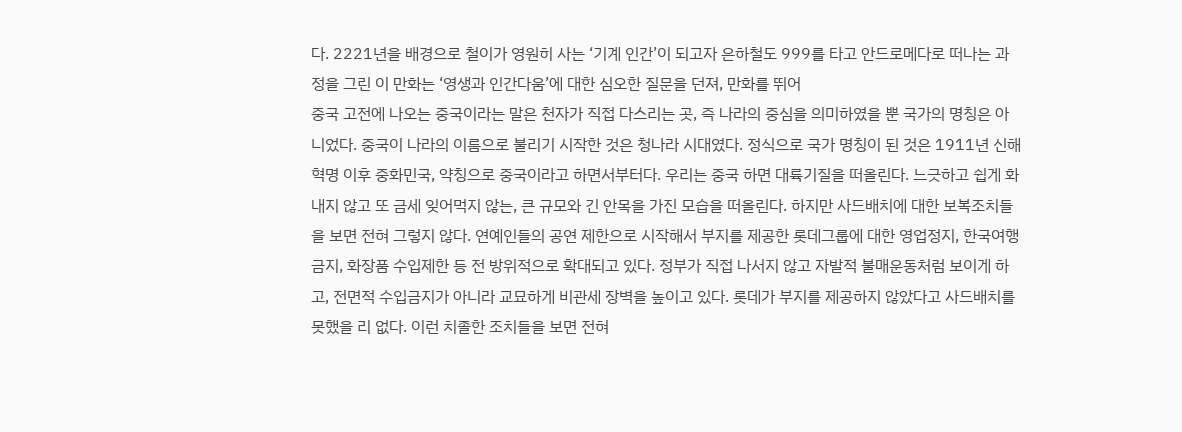다. 2221년을 배경으로 철이가 영원히 사는 ‘기계 인간’이 되고자 은하철도 999를 타고 안드로메다로 떠나는 과정을 그린 이 만화는 ‘영생과 인간다움’에 대한 심오한 질문을 던져, 만화를 뛰어
중국 고전에 나오는 중국이라는 말은 천자가 직접 다스리는 곳, 즉 나라의 중심을 의미하였을 뿐 국가의 명칭은 아니었다. 중국이 나라의 이름으로 불리기 시작한 것은 청나라 시대였다. 정식으로 국가 명칭이 된 것은 1911년 신해혁명 이후 중화민국, 약칭으로 중국이라고 하면서부터다. 우리는 중국 하면 대륙기질을 떠올린다. 느긋하고 쉽게 화내지 않고 또 금세 잊어먹지 않는, 큰 규모와 긴 안목을 가진 모습을 떠올린다. 하지만 사드배치에 대한 보복조치들을 보면 전혀 그렇지 않다. 연예인들의 공연 제한으로 시작해서 부지를 제공한 롯데그룹에 대한 영업정지, 한국여행 금지, 화장품 수입제한 등 전 방위적으로 확대되고 있다. 정부가 직접 나서지 않고 자발적 불매운동처럼 보이게 하고, 전면적 수입금지가 아니라 교묘하게 비관세 장벽을 높이고 있다. 롯데가 부지를 제공하지 않았다고 사드배치를 못했을 리 없다. 이런 치졸한 조치들을 보면 전혀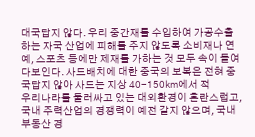대국답지 않다. 우리 중간재를 수입하여 가공수출하는 자국 산업에 피해를 주지 않도록 소비재나 연예, 스포츠 등에만 제재를 가하는 것 모두 속이 들여다보인다. 사드배치에 대한 중국의 보복은 전혀 중국답지 않아 사드는 지상 40-150㎞에서 적
우리나라를 둘러싸고 있는 대외환경이 혼란스럽고, 국내 주력산업의 경쟁력이 예전 같지 않으며, 국내 부동산 경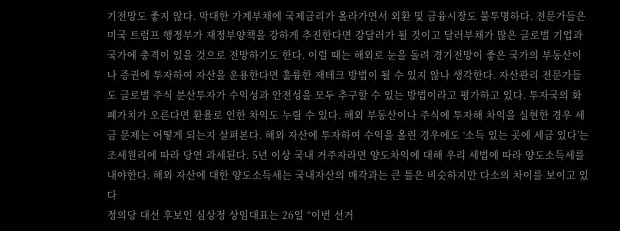기전망도 좋지 않다. 막대한 가계부채에 국제금리가 올라가면서 외환 및 금융시장도 불투명하다. 전문가들은 미국 트럼프 행정부가 재정부양책을 강하게 추진한다면 강달러가 될 것이고 달러부채가 많은 글로벌 기업과 국가에 충격이 있을 것으로 전망하기도 한다. 이럴 때는 해외로 눈을 돌려 경기전망이 좋은 국가의 부동산이나 증권에 투자하여 자산을 운용한다면 훌륭한 재테크 방법이 될 수 있지 않나 생각한다. 자산관리 전문가들도 글로벌 주식 분산투자가 수익성과 안전성을 모두 추구할 수 있는 방법이라고 평가하고 있다. 투자국의 화폐가치가 오른다면 환율로 인한 차익도 누릴 수 있다. 해외 부동산이나 주식에 투자해 차익을 실현한 경우 세금 문제는 어떻게 되는지 살펴본다. 해외 자산에 투자하여 수익을 올린 경우에도 ‘소득 있는 곳에 세금 있다’는 조세원리에 따라 당연 과세된다. 5년 이상 국내 거주자라면 양도차익에 대해 우리 세법에 따라 양도소득세를 내야한다. 해외 자산에 대한 양도소득세는 국내자산의 매각과는 큰 틀은 비슷하지만 다소의 차이를 보이고 있다
정의당 대선 후보인 심상정 상임대표는 26일 “이번 선거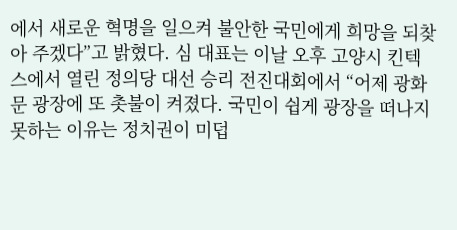에서 새로운 혁명을 일으켜 불안한 국민에게 희망을 되찾아 주겠다”고 밝혔다. 심 대표는 이날 오후 고양시 킨텍스에서 열린 정의당 대선 승리 전진대회에서 “어제 광화문 광장에 또 촛불이 켜졌다. 국민이 쉽게 광장을 떠나지 못하는 이유는 정치권이 미덥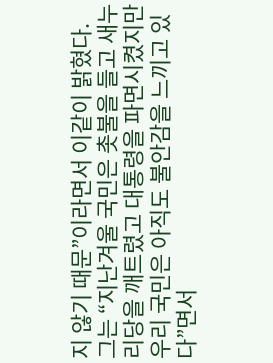지 않기 때문”이라면서 이같이 밝혔다. 그는 “지난겨울 국민은 촛불을 들고 새누리당을 깨트렸고 대통령을 파면시켰지만 우리 국민은 아직도 불안감을 느끼고 있다”면서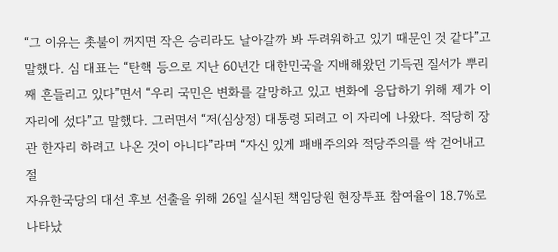“그 이유는 촛불이 꺼지면 작은 승리라도 날아갈까 봐 두려워하고 있기 때문인 것 같다”고 말했다. 심 대표는 “탄핵 등으로 지난 60년간 대한민국을 지배해왔던 기득권 질서가 뿌리째 흔들리고 있다”면서 “우리 국민은 변화를 갈망하고 있고 변화에 응답하기 위해 제가 이 자리에 섰다”고 말했다. 그러면서 “저(심상정) 대통령 되려고 이 자리에 나왔다. 적당히 장관 한자리 하려고 나온 것이 아니다”라며 “자신 있게 패배주의와 적당주의를 싹 걷어내고 절
자유한국당의 대선 후보 선출을 위해 26일 실시된 책임당원 현장투표 참여율이 18.7%로 나타났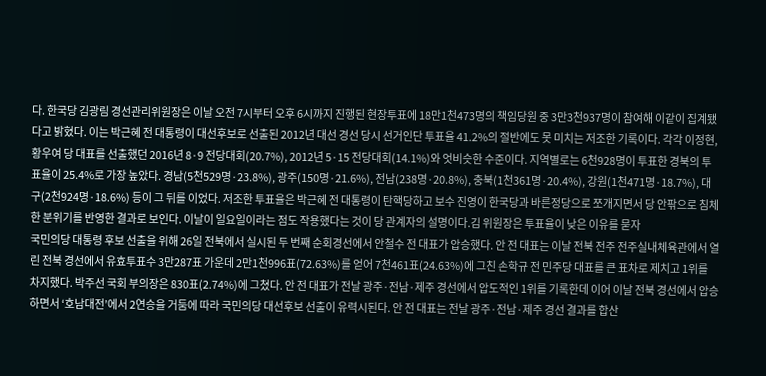다. 한국당 김광림 경선관리위원장은 이날 오전 7시부터 오후 6시까지 진행된 현장투표에 18만1천473명의 책임당원 중 3만3천937명이 참여해 이같이 집계됐다고 밝혔다. 이는 박근혜 전 대통령이 대선후보로 선출된 2012년 대선 경선 당시 선거인단 투표율 41.2%의 절반에도 못 미치는 저조한 기록이다. 각각 이정현, 황우여 당 대표를 선출했던 2016년 8·9 전당대회(20.7%), 2012년 5·15 전당대회(14.1%)와 엇비슷한 수준이다. 지역별로는 6천928명이 투표한 경북의 투표율이 25.4%로 가장 높았다. 경남(5천529명·23.8%), 광주(150명·21.6%), 전남(238명·20.8%), 충북(1천361명·20.4%), 강원(1천471명·18.7%), 대구(2천924명·18.6%) 등이 그 뒤를 이었다. 저조한 투표율은 박근혜 전 대통령이 탄핵당하고 보수 진영이 한국당과 바른정당으로 쪼개지면서 당 안팎으로 침체한 분위기를 반영한 결과로 보인다. 이날이 일요일이라는 점도 작용했다는 것이 당 관계자의 설명이다.김 위원장은 투표율이 낮은 이유를 묻자
국민의당 대통령 후보 선출을 위해 26일 전북에서 실시된 두 번째 순회경선에서 안철수 전 대표가 압승했다. 안 전 대표는 이날 전북 전주 전주실내체육관에서 열린 전북 경선에서 유효투표수 3만287표 가운데 2만1천996표(72.63%)를 얻어 7천461표(24.63%)에 그친 손학규 전 민주당 대표를 큰 표차로 제치고 1위를 차지했다. 박주선 국회 부의장은 830표(2.74%)에 그쳤다. 안 전 대표가 전날 광주·전남·제주 경선에서 압도적인 1위를 기록한데 이어 이날 전북 경선에서 압승하면서 ‘호남대전’에서 2연승을 거둠에 따라 국민의당 대선후보 선출이 유력시된다. 안 전 대표는 전날 광주·전남·제주 경선 결과를 합산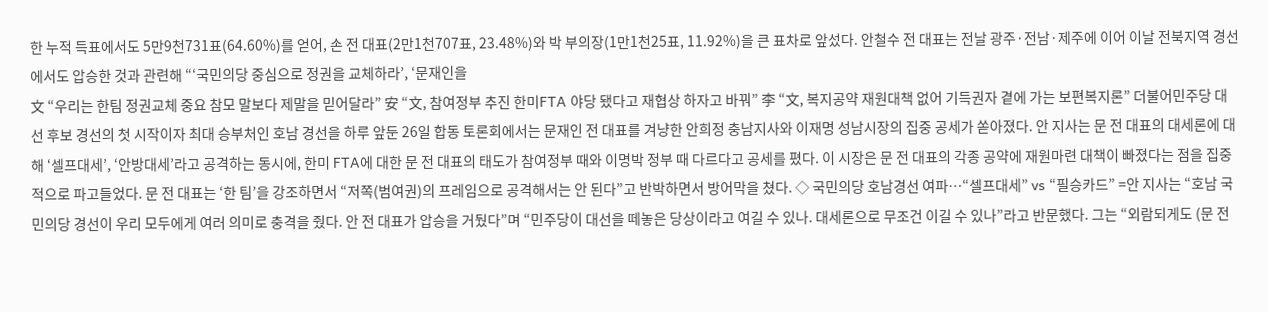한 누적 득표에서도 5만9천731표(64.60%)를 얻어, 손 전 대표(2만1천707표, 23.48%)와 박 부의장(1만1천25표, 11.92%)을 큰 표차로 앞섰다. 안철수 전 대표는 전날 광주·전남·제주에 이어 이날 전북지역 경선에서도 압승한 것과 관련해 “‘국민의당 중심으로 정권을 교체하라’, ‘문재인을
文 “우리는 한팀 정권교체 중요 참모 말보다 제말을 믿어달라” 安 “文, 참여정부 추진 한미FTA 야당 됐다고 재협상 하자고 바꿔” 李 “文, 복지공약 재원대책 없어 기득권자 곁에 가는 보편복지론” 더불어민주당 대선 후보 경선의 첫 시작이자 최대 승부처인 호남 경선을 하루 앞둔 26일 합동 토론회에서는 문재인 전 대표를 겨냥한 안희정 충남지사와 이재명 성남시장의 집중 공세가 쏟아졌다. 안 지사는 문 전 대표의 대세론에 대해 ‘셀프대세’, ‘안방대세’라고 공격하는 동시에, 한미 FTA에 대한 문 전 대표의 태도가 참여정부 때와 이명박 정부 때 다르다고 공세를 폈다. 이 시장은 문 전 대표의 각종 공약에 재원마련 대책이 빠졌다는 점을 집중적으로 파고들었다. 문 전 대표는 ‘한 팀’을 강조하면서 “저쪽(범여권)의 프레임으로 공격해서는 안 된다”고 반박하면서 방어막을 쳤다. ◇ 국민의당 호남경선 여파…“셀프대세” vs “필승카드” =안 지사는 “호남 국민의당 경선이 우리 모두에게 여러 의미로 충격을 줬다. 안 전 대표가 압승을 거뒀다”며 “민주당이 대선을 떼놓은 당상이라고 여길 수 있나. 대세론으로 무조건 이길 수 있나”라고 반문했다. 그는 “외람되게도 (문 전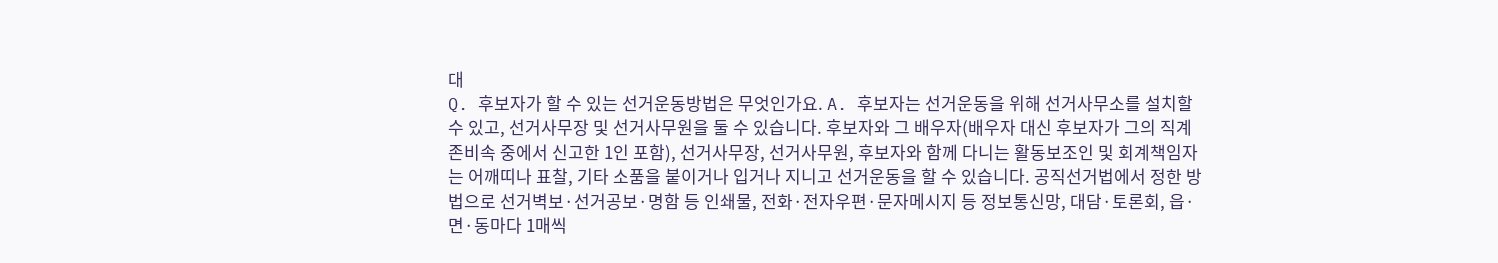대
Q. 후보자가 할 수 있는 선거운동방법은 무엇인가요. A. 후보자는 선거운동을 위해 선거사무소를 설치할 수 있고, 선거사무장 및 선거사무원을 둘 수 있습니다. 후보자와 그 배우자(배우자 대신 후보자가 그의 직계존비속 중에서 신고한 1인 포함), 선거사무장, 선거사무원, 후보자와 함께 다니는 활동보조인 및 회계책임자는 어깨띠나 표찰, 기타 소품을 붙이거나 입거나 지니고 선거운동을 할 수 있습니다. 공직선거법에서 정한 방법으로 선거벽보·선거공보·명함 등 인쇄물, 전화·전자우편·문자메시지 등 정보통신망, 대담·토론회, 읍·면·동마다 1매씩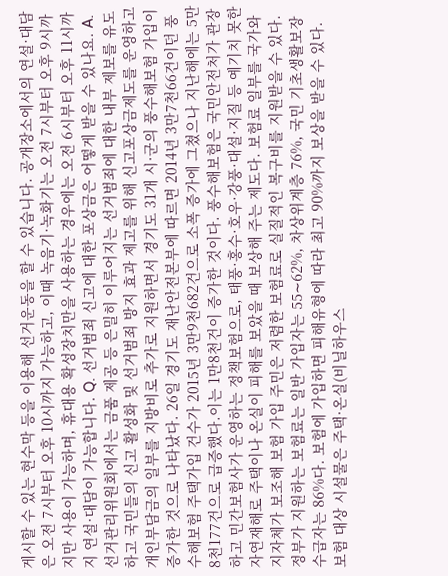게시할 수 있는 현수막 등을 이용해 선거운동을 할 수 있습니다. 공개장소에서의 연설·대담은 오전 7시부터 오후 10시까지 가능하고, 이때 녹음기·녹화기는 오전 7시부터 오후 9시까지만 사용이 가능하며, 휴대용 확성장치만을 사용하는 경우에는 오전 6시부터 오후 11시까지 연설·대담이 가능합니다. Q. 선거범죄 신고에 대한 포상금은 어떻게 받을 수 있나요. A. 선거관리위원회에서는 금품 제공 등 은밀히 이루어지는 선거범죄에 대한 내부 제보를 유도하고 국민들의 신고 활성화 및 선거범죄 방지 효과 제고를 위해 신고포상금제도를 운영하고
개인부담금의 일부를 지방비로 추가로 지원하면서 경기도 31개 시·군의 풍수해보험 가입이 증가한 것으로 나타났다. 26일 경기도 재난안전본부에 따르면 2014년 3만7천66건이던 풍수해보험 주택가입 건수가 2015년 3만9천682건으로 소폭 증가에 그쳤으나 지난해에는 5만8천177건으로 급증했다.이는 1만8천건이 증가한 것이다. 풍수해보험은 국민안전처가 관장하고 민간보험사가 운영하는 정책보험으로, 태풍·홍수·호우·강풍·대설·지질 등 예기치 못한 자연재해로 주택이나 온실이 피해를 보았을 때 보상해 주는 제도다. 보험료 일부를 국가와 지자체가 보조해 보험 가입 주민은 저렴한 보험료로 실질적인 복구비를 지원받을 수 있다. 정부가 지원하는 보험료는 일반 가입자는 55∼62%, 차상위계층 76%, 국민 기초생활보장수급자는 86%다. 보험에 가입하면 피해유형에 따라 최고 90%까지 보상을 받을 수 있다. 보험 대상 시설물은 주택·온실(비닐하우스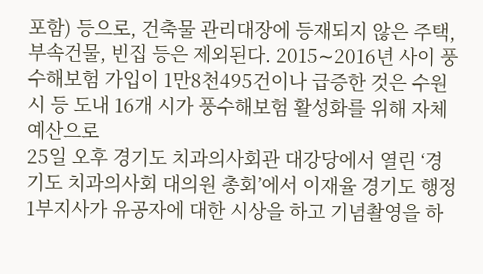포함) 등으로, 건축물 관리대장에 등재되지 않은 주택, 부속건물, 빈집 등은 제외된다. 2015∼2016년 사이 풍수해보험 가입이 1만8천495건이나 급증한 것은 수원시 등 도내 16개 시가 풍수해보험 활성화를 위해 자체 예산으로
25일 오후 경기도 치과의사회관 대강당에서 열린 ‘경기도 치과의사회 대의원 총회’에서 이재율 경기도 행정1부지사가 유공자에 대한 시상을 하고 기념촬영을 하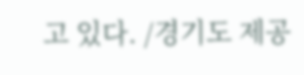고 있다. /경기도 제공